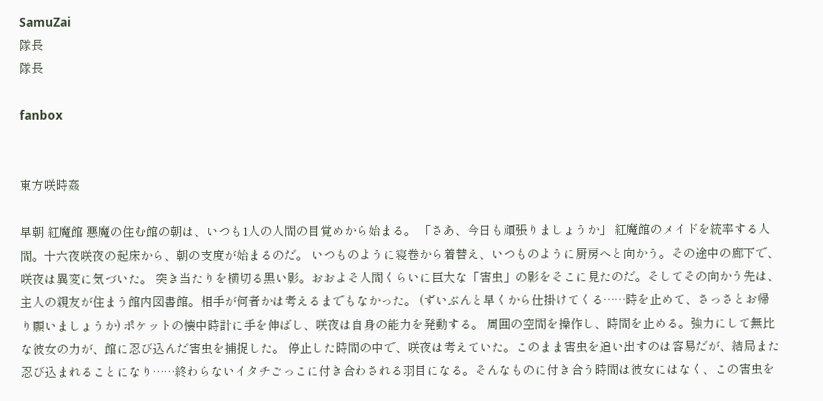SamuZai
隊長
隊長

fanbox


東方咲時姦

早朝 紅魔館 悪魔の住む館の朝は、いつも1人の人間の目覚めから始まる。 「さあ、今日も頑張りましょうか」 紅魔館のメイドを統率する人間。十六夜咲夜の起床から、朝の支度が始まるのだ。 いつものように寝巻から着替え、いつものように厨房へと向かう。その途中の廊下で、咲夜は異変に気づいた。 突き当たりを横切る黒い影。おおよそ人間くらいに巨大な「害虫」の影をそこに見たのだ。そしてその向かう先は、主人の親友が住まう館内図書館。相手が何者かは考えるまでもなかった。 (ずいぶんと早くから仕掛けてくる……時を止めて、さっさとお帰り願いましょうか) ポケットの懐中時計に手を伸ばし、咲夜は自身の能力を発動する。 周囲の空間を操作し、時間を止める。強力にして無比な彼女の力が、館に忍び込んだ害虫を捕捉した。 停止した時間の中で、咲夜は考えていた。このまま害虫を追い出すのは容易だが、結局また忍び込まれることになり……終わらないイタチごっこに付き合わされる羽目になる。そんなものに付き合う時間は彼女にはなく、この害虫を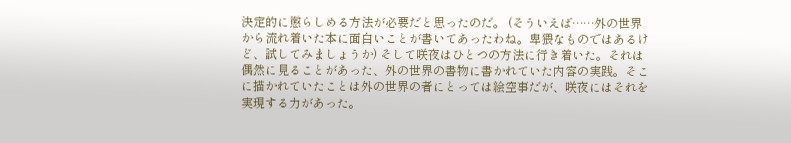決定的に懲らしめる方法が必要だと思ったのだ。 (そういえば……外の世界から流れ着いた本に面白いことが書いてあったわね。卑猥なものではあるけど、試してみましょうか) そして咲夜はひとつの方法に行き着いた。それは偶然に見ることがあった、外の世界の書物に書かれていた内容の実践。そこに描かれていたことは外の世界の者にとっては絵空事だが、咲夜にはそれを実現する力があった。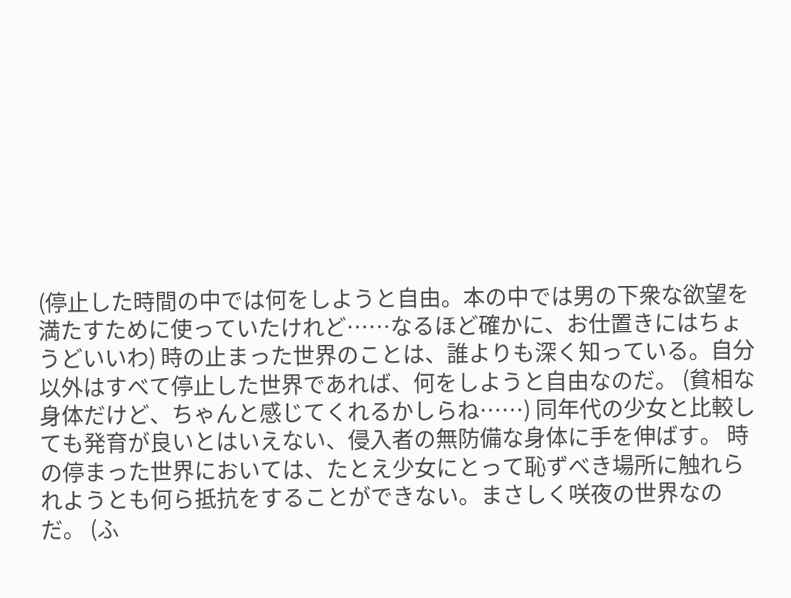(停止した時間の中では何をしようと自由。本の中では男の下衆な欲望を満たすために使っていたけれど……なるほど確かに、お仕置きにはちょうどいいわ) 時の止まった世界のことは、誰よりも深く知っている。自分以外はすべて停止した世界であれば、何をしようと自由なのだ。 (貧相な身体だけど、ちゃんと感じてくれるかしらね……) 同年代の少女と比較しても発育が良いとはいえない、侵入者の無防備な身体に手を伸ばす。 時の停まった世界においては、たとえ少女にとって恥ずべき場所に触れられようとも何ら抵抗をすることができない。まさしく咲夜の世界なのだ。 (ふ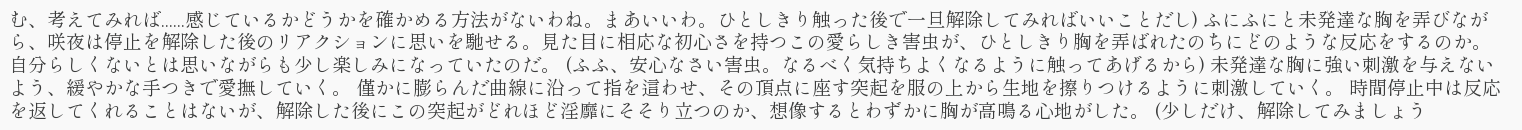む、考えてみれば......感じているかどうかを確かめる方法がないわね。まあいいわ。ひとしきり触った後で一旦解除してみればいいことだし) ふにふにと未発達な胸を弄びながら、咲夜は停止を解除した後のリアクションに思いを馳せる。見た目に相応な初心さを持つこの愛らしき害虫が、ひとしきり胸を弄ばれたのちにどのような反応をするのか。 自分らしくないとは思いながらも少し楽しみになっていたのだ。 (ふふ、安心なさい害虫。なるべく気持ちよくなるように触ってあげるから) 未発達な胸に強い刺激を与えないよう、緩やかな手つきで愛撫していく。 僅かに膨らんだ曲線に沿って指を這わせ、その頂点に座す突起を服の上から生地を擦りつけるように刺激していく。 時間停止中は反応を返してくれることはないが、解除した後にこの突起がどれほど淫靡にそそり立つのか、想像するとわずかに胸が高鳴る心地がした。 (少しだけ、解除してみましょう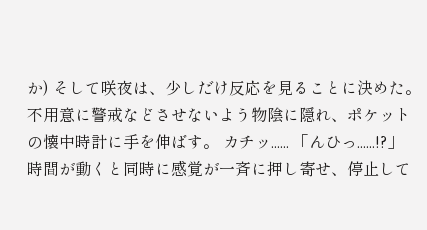か) そして咲夜は、少しだけ反応を見ることに決めた。不用意に警戒などさせないよう物陰に隠れ、ポケットの懐中時計に手を伸ばす。 カチッ...... 「んひっ......!?」 時間が動くと同時に感覚が一斉に押し寄せ、停止して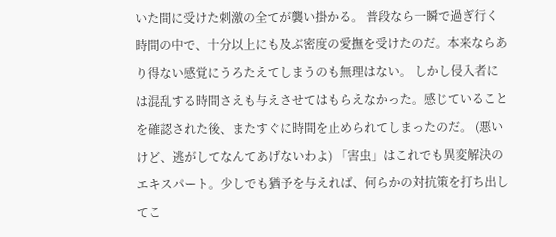いた間に受けた刺激の全てが襲い掛かる。 普段なら一瞬で過ぎ行く時間の中で、十分以上にも及ぶ密度の愛撫を受けたのだ。本来ならあり得ない感覚にうろたえてしまうのも無理はない。 しかし侵入者には混乱する時間さえも与えさせてはもらえなかった。感じていることを確認された後、またすぐに時間を止められてしまったのだ。 (悪いけど、逃がしてなんてあげないわよ) 「害虫」はこれでも異変解決のエキスパート。少しでも猶予を与えれば、何らかの対抗策を打ち出してこ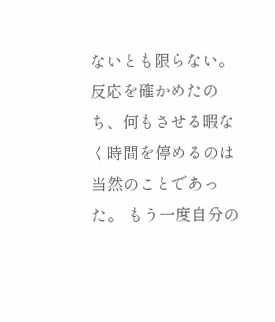ないとも限らない。反応を確かめたのち、何もさせる暇なく時間を停めるのは当然のことであった。 もう一度自分の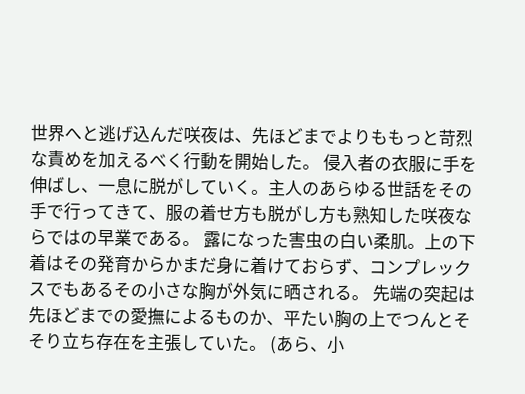世界へと逃げ込んだ咲夜は、先ほどまでよりももっと苛烈な責めを加えるべく行動を開始した。 侵入者の衣服に手を伸ばし、一息に脱がしていく。主人のあらゆる世話をその手で行ってきて、服の着せ方も脱がし方も熟知した咲夜ならではの早業である。 露になった害虫の白い柔肌。上の下着はその発育からかまだ身に着けておらず、コンプレックスでもあるその小さな胸が外気に晒される。 先端の突起は先ほどまでの愛撫によるものか、平たい胸の上でつんとそそり立ち存在を主張していた。 (あら、小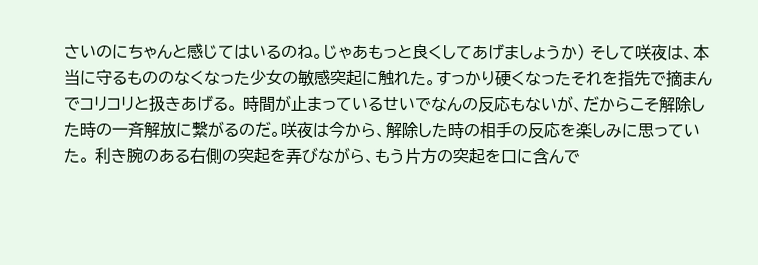さいのにちゃんと感じてはいるのね。じゃあもっと良くしてあげましょうか) そして咲夜は、本当に守るもののなくなった少女の敏感突起に触れた。すっかり硬くなったそれを指先で摘まんでコリコリと扱きあげる。 時間が止まっているせいでなんの反応もないが、だからこそ解除した時の一斉解放に繋がるのだ。咲夜は今から、解除した時の相手の反応を楽しみに思っていた。 利き腕のある右側の突起を弄びながら、もう片方の突起を口に含んで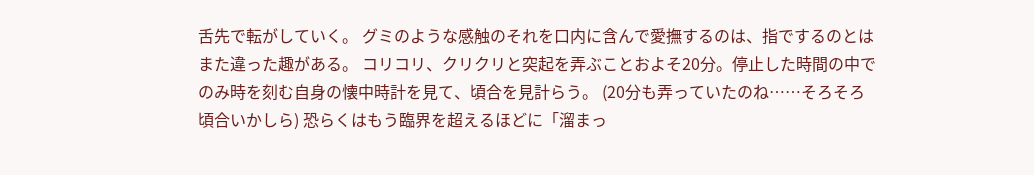舌先で転がしていく。 グミのような感触のそれを口内に含んで愛撫するのは、指でするのとはまた違った趣がある。 コリコリ、クリクリと突起を弄ぶことおよそ20分。停止した時間の中でのみ時を刻む自身の懐中時計を見て、頃合を見計らう。 (20分も弄っていたのね……そろそろ頃合いかしら) 恐らくはもう臨界を超えるほどに「溜まっ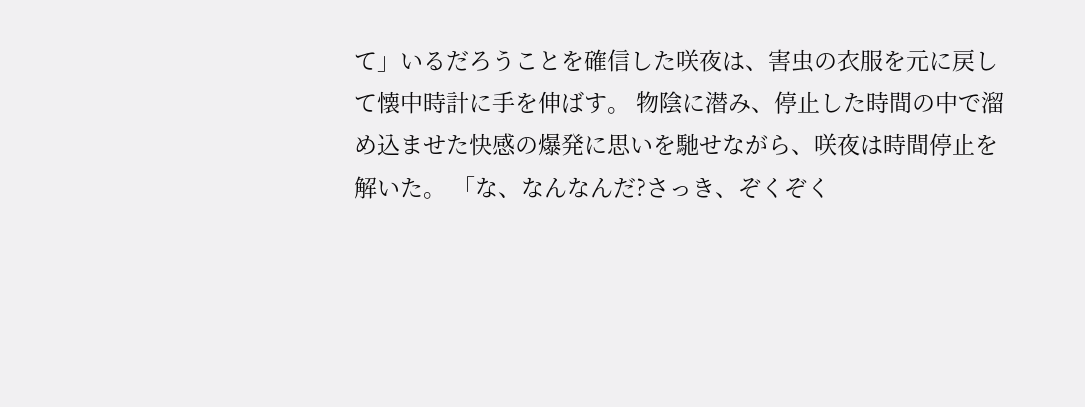て」いるだろうことを確信した咲夜は、害虫の衣服を元に戻して懐中時計に手を伸ばす。 物陰に潜み、停止した時間の中で溜め込ませた快感の爆発に思いを馳せながら、咲夜は時間停止を解いた。 「な、なんなんだ?さっき、ぞくぞく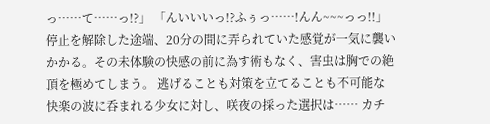っ……て……っ!?」 「んいいいっ!?ふぅっ……!んん~~~っっ!!」 停止を解除した途端、20分の間に弄られていた感覚が一気に襲いかかる。その未体験の快感の前に為す術もなく、害虫は胸での絶頂を極めてしまう。 逃げることも対策を立てることも不可能な快楽の波に呑まれる少女に対し、咲夜の採った選択は…… カチ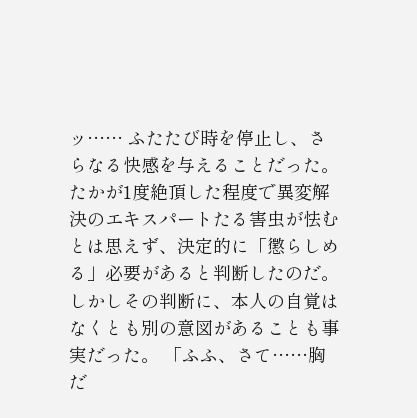ッ…… ふたたび時を停止し、さらなる快感を与えることだった。 たかが1度絶頂した程度で異変解決のエキスパートたる害虫が怯むとは思えず、決定的に「懲らしめる」必要があると判断したのだ。 しかしその判断に、本人の自覚はなくとも別の意図があることも事実だった。 「ふふ、さて……胸だ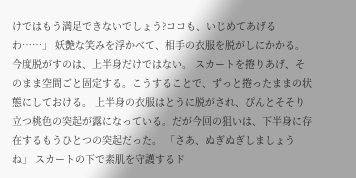けではもう満足できないでしょう?ココも、いじめてあげるわ……」 妖艶な笑みを浮かべて、相手の衣服を脱がしにかかる。今度脱がすのは、上半身だけではない。 スカートを捲りあげ、そのまま空間ごと固定する。こうすることで、ずっと捲ったままの状態にしておける。 上半身の衣服はとうに脱がされ、ぴんとそそり立つ桃色の突起が露になっている。だが今回の狙いは、下半身に存在するもうひとつの突起だった。 「さあ、ぬぎぬぎしましょうね」 スカートの下で素肌を守護するド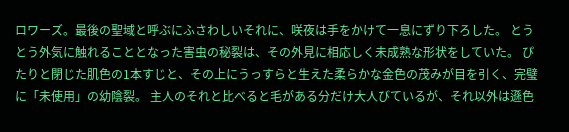ロワーズ。最後の聖域と呼ぶにふさわしいそれに、咲夜は手をかけて一息にずり下ろした。 とうとう外気に触れることとなった害虫の秘裂は、その外見に相応しく未成熟な形状をしていた。 ぴたりと閉じた肌色の1本すじと、その上にうっすらと生えた柔らかな金色の茂みが目を引く、完璧に「未使用」の幼陰裂。 主人のそれと比べると毛がある分だけ大人びているが、それ以外は遜色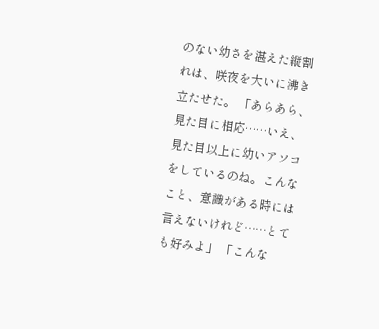のない幼さを湛えた縦割れは、咲夜を大いに沸き立たせた。 「あらあら、見た目に相応……いえ、見た目以上に幼いアソコをしているのね。こんなこと、意識がある時には言えないけれど……とても好みよ」 「こんな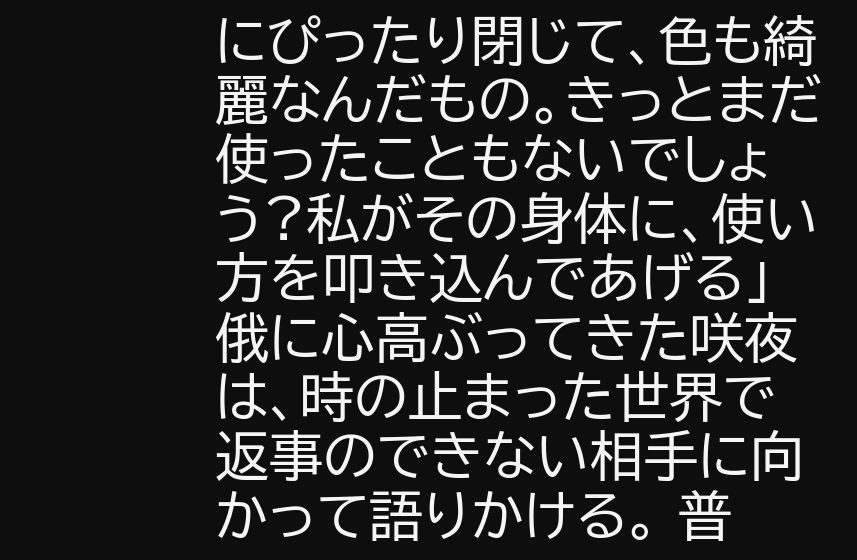にぴったり閉じて、色も綺麗なんだもの。きっとまだ使ったこともないでしょう?私がその身体に、使い方を叩き込んであげる」 俄に心高ぶってきた咲夜は、時の止まった世界で返事のできない相手に向かって語りかける。 普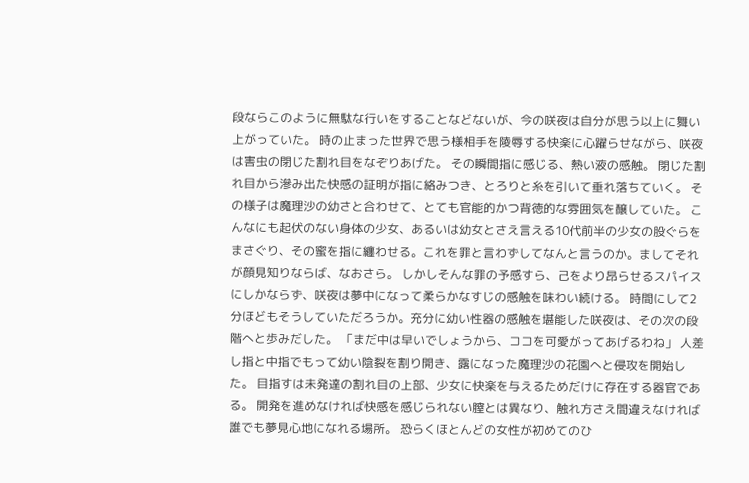段ならこのように無駄な行いをすることなどないが、今の咲夜は自分が思う以上に舞い上がっていた。 時の止まった世界で思う様相手を陵辱する快楽に心躍らせながら、咲夜は害虫の閉じた割れ目をなぞりあげた。 その瞬間指に感じる、熱い液の感触。 閉じた割れ目から滲み出た快感の証明が指に絡みつき、とろりと糸を引いて垂れ落ちていく。 その様子は魔理沙の幼さと合わせて、とても官能的かつ背徳的な雰囲気を醸していた。 こんなにも起伏のない身体の少女、あるいは幼女とさえ言える10代前半の少女の股ぐらをまさぐり、その蜜を指に纏わせる。これを罪と言わずしてなんと言うのか。ましてそれが顔見知りならば、なおさら。 しかしそんな罪の予感すら、己をより昂らせるスパイスにしかならず、咲夜は夢中になって柔らかなすじの感触を味わい続ける。 時間にして2分ほどもそうしていただろうか。充分に幼い性器の感触を堪能した咲夜は、その次の段階へと歩みだした。 「まだ中は早いでしょうから、ココを可愛がってあげるわね」 人差し指と中指でもって幼い陰裂を割り開き、露になった魔理沙の花園へと侵攻を開始した。 目指すは未発達の割れ目の上部、少女に快楽を与えるためだけに存在する器官である。 開発を進めなければ快感を感じられない膣とは異なり、触れ方さえ間違えなければ誰でも夢見心地になれる場所。 恐らくほとんどの女性が初めてのひ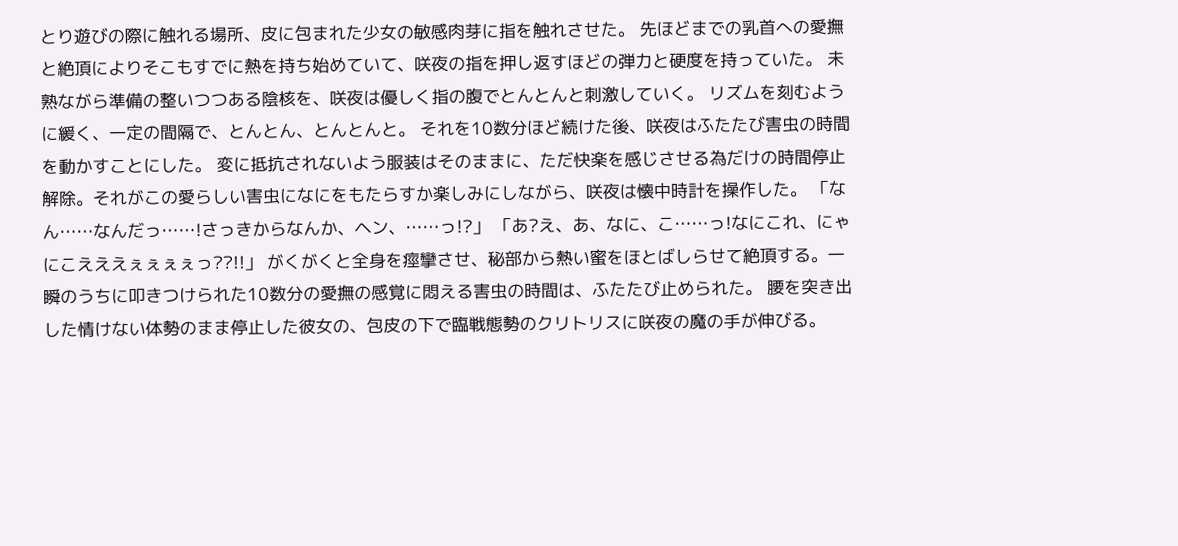とり遊びの際に触れる場所、皮に包まれた少女の敏感肉芽に指を触れさせた。 先ほどまでの乳首への愛撫と絶頂によりそこもすでに熱を持ち始めていて、咲夜の指を押し返すほどの弾力と硬度を持っていた。 未熟ながら準備の整いつつある陰核を、咲夜は優しく指の腹でとんとんと刺激していく。 リズムを刻むように緩く、一定の間隔で、とんとん、とんとんと。 それを10数分ほど続けた後、咲夜はふたたび害虫の時間を動かすことにした。 変に抵抗されないよう服装はそのままに、ただ快楽を感じさせる為だけの時間停止解除。それがこの愛らしい害虫になにをもたらすか楽しみにしながら、咲夜は懐中時計を操作した。 「なん……なんだっ……!さっきからなんか、ヘン、……っ!?」 「あ?え、あ、なに、こ……っ!なにこれ、にゃにこえええぇぇぇぇっ??!!」 がくがくと全身を痙攣させ、秘部から熱い蜜をほとばしらせて絶頂する。一瞬のうちに叩きつけられた10数分の愛撫の感覚に悶える害虫の時間は、ふたたび止められた。 腰を突き出した情けない体勢のまま停止した彼女の、包皮の下で臨戦態勢のクリトリスに咲夜の魔の手が伸びる。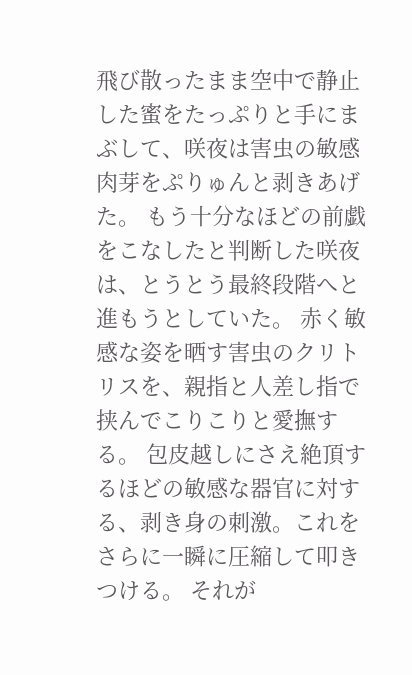飛び散ったまま空中で静止した蜜をたっぷりと手にまぶして、咲夜は害虫の敏感肉芽をぷりゅんと剥きあげた。 もう十分なほどの前戯をこなしたと判断した咲夜は、とうとう最終段階へと進もうとしていた。 赤く敏感な姿を晒す害虫のクリトリスを、親指と人差し指で挟んでこりこりと愛撫する。 包皮越しにさえ絶頂するほどの敏感な器官に対する、剥き身の刺激。これをさらに一瞬に圧縮して叩きつける。 それが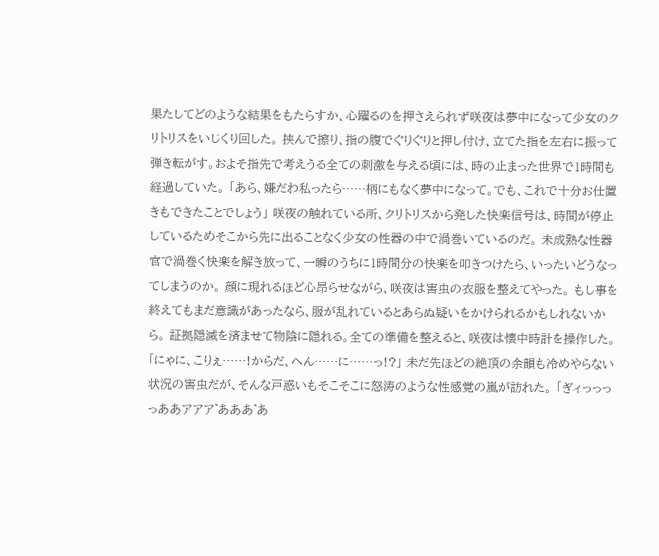果たしてどのような結果をもたらすか、心躍るのを押さえられず咲夜は夢中になって少女のクリトリスをいじくり回した。 挟んで擦り、指の腹でぐりぐりと押し付け、立てた指を左右に振って弾き転がす。およそ指先で考えうる全ての刺激を与える頃には、時の止まった世界で1時間も経過していた。 「あら、嫌だわ私ったら……柄にもなく夢中になって。でも、これで十分お仕置きもできたことでしょう」 咲夜の触れている所、クリトリスから発した快楽信号は、時間が停止しているためそこから先に出ることなく少女の性器の中で渦巻いているのだ。 未成熟な性器官で渦巻く快楽を解き放って、一瞬のうちに1時間分の快楽を叩きつけたら、いったいどうなってしまうのか。 顔に現れるほど心昂らせながら、咲夜は害虫の衣服を整えてやった。 もし事を終えてもまだ意識があったなら、服が乱れているとあらぬ疑いをかけられるかもしれないから。 証拠隠滅を済ませて物陰に隠れる。全ての準備を整えると、咲夜は懐中時計を操作した。 「にゃに、こりぇ……!からだ、へん……に……っ!?」 未だ先ほどの絶頂の余韻も冷めやらない状況の害虫だが、そんな戸惑いもそこそこに怒涛のような性感覚の嵐が訪れた。 「ぎィっっっっああアアア゛あああ゛あ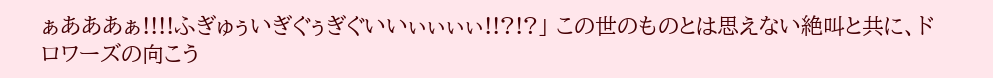ぁあああぁ!!!!ふぎゅぅいぎぐぅぎぐいいぃぃぃぃ!!?!?」 この世のものとは思えない絶叫と共に、ドロワーズの向こう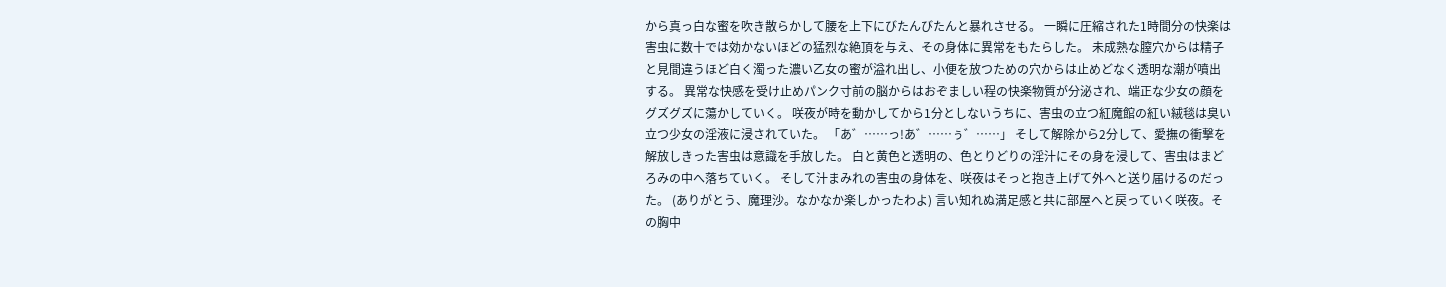から真っ白な蜜を吹き散らかして腰を上下にびたんびたんと暴れさせる。 一瞬に圧縮された1時間分の快楽は害虫に数十では効かないほどの猛烈な絶頂を与え、その身体に異常をもたらした。 未成熟な膣穴からは精子と見間違うほど白く濁った濃い乙女の蜜が溢れ出し、小便を放つための穴からは止めどなく透明な潮が噴出する。 異常な快感を受け止めパンク寸前の脳からはおぞましい程の快楽物質が分泌され、端正な少女の顔をグズグズに蕩かしていく。 咲夜が時を動かしてから1分としないうちに、害虫の立つ紅魔館の紅い絨毯は臭い立つ少女の淫液に浸されていた。 「あ゛……っ!あ゛……ぅ゛……」 そして解除から2分して、愛撫の衝撃を解放しきった害虫は意識を手放した。 白と黄色と透明の、色とりどりの淫汁にその身を浸して、害虫はまどろみの中へ落ちていく。 そして汁まみれの害虫の身体を、咲夜はそっと抱き上げて外へと送り届けるのだった。 (ありがとう、魔理沙。なかなか楽しかったわよ) 言い知れぬ満足感と共に部屋へと戻っていく咲夜。その胸中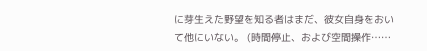に芽生えた野望を知る者はまだ、彼女自身をおいて他にいない。 (時間停止、および空間操作……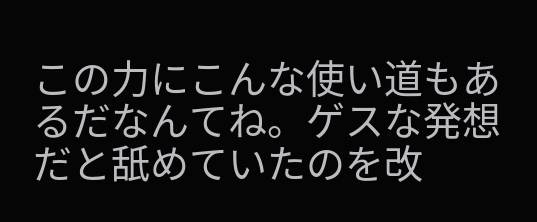この力にこんな使い道もあるだなんてね。ゲスな発想だと舐めていたのを改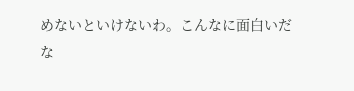めないといけないわ。こんなに面白いだな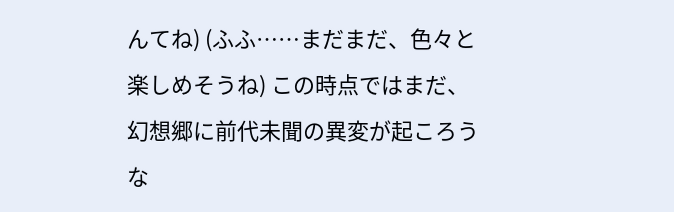んてね) (ふふ……まだまだ、色々と楽しめそうね) この時点ではまだ、幻想郷に前代未聞の異変が起ころうな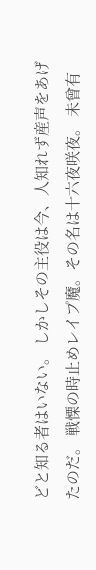どと知る者はいない。 しかしその主役は今、人知れず産声をあげたのだ。 戦慄の時止めレイプ魔。その名は十六夜咲夜。 未曾有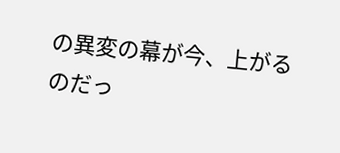の異変の幕が今、上がるのだっ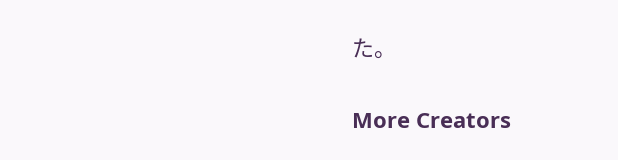た。


More Creators